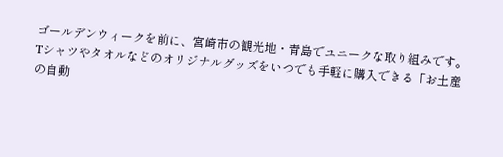ゴールデンウィークを前に、宮崎市の観光地・青島でユニークな取り組みです。
Tシャツやタオルなどのオリジナルグッズをいつでも手軽に購入できる「お土産の自動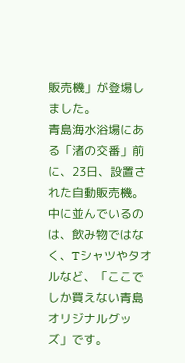販売機」が登場しました。
青島海水浴場にある「渚の交番」前に、23日、設置された自動販売機。
中に並んでいるのは、飲み物ではなく、Tシャツやタオルなど、「ここでしか買えない青島オリジナルグッズ」です。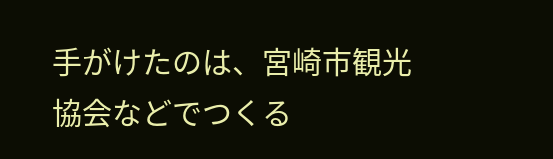手がけたのは、宮崎市観光協会などでつくる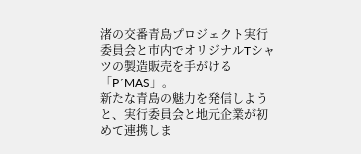渚の交番青島プロジェクト実行委員会と市内でオリジナルTシャツの製造販売を手がける「P´MAS」。
新たな青島の魅力を発信しようと、実行委員会と地元企業が初めて連携しま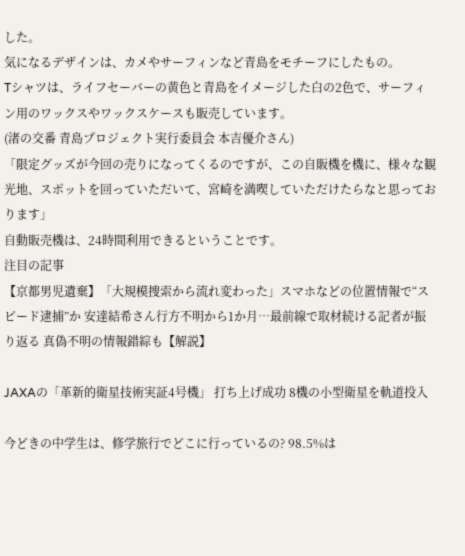した。
気になるデザインは、カメやサーフィンなど青島をモチーフにしたもの。
Tシャツは、ライフセーバーの黄色と青島をイメージした白の2色で、サーフィン用のワックスやワックスケースも販売しています。
(渚の交番 青島プロジェクト実行委員会 本吉優介さん)
「限定グッズが今回の売りになってくるのですが、この自販機を機に、様々な観光地、スポットを回っていただいて、宮崎を満喫していただけたらなと思っております」
自動販売機は、24時間利用できるということです。
注目の記事
【京都男児遺棄】「大規模捜索から流れ変わった」スマホなどの位置情報で“スピード逮捕”か 安達結希さん行方不明から1か月…最前線で取材続ける記者が振り返る 真偽不明の情報錯綜も【解説】

JAXAの「革新的衛星技術実証4号機」 打ち上げ成功 8機の小型衛星を軌道投入

今どきの中学生は、修学旅行でどこに行っているの? 98.5%は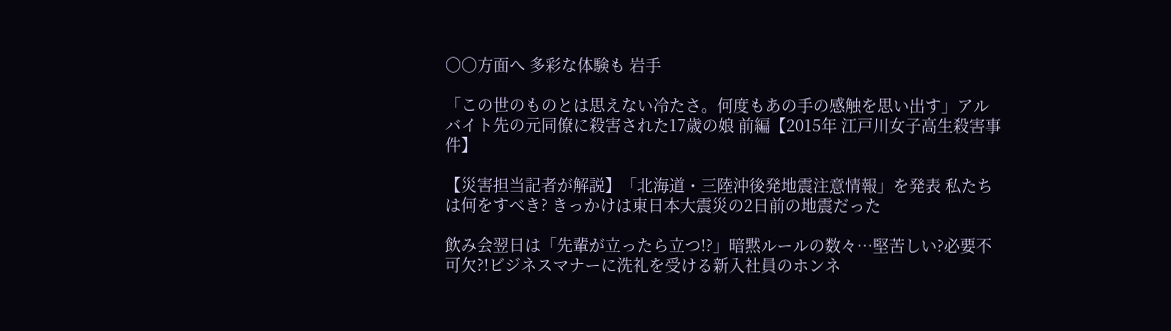〇〇方面へ 多彩な体験も 岩手

「この世のものとは思えない冷たさ。何度もあの手の感触を思い出す」アルバイト先の元同僚に殺害された17歳の娘 前編【2015年 江戸川女子高生殺害事件】

【災害担当記者が解説】「北海道・三陸沖後発地震注意情報」を発表 私たちは何をすべき? きっかけは東日本大震災の2日前の地震だった

飲み会翌日は「先輩が立ったら立つ!?」暗黙ルールの数々…堅苦しい?必要不可欠?!ビジネスマナーに洗礼を受ける新入社員のホンネ